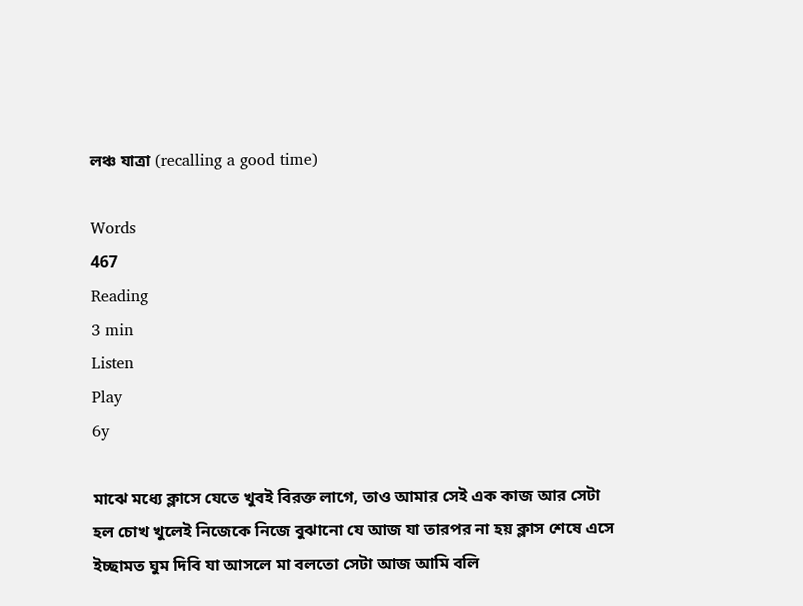লঞ্চ যাত্রা (recalling a good time)

Words
467
Reading
3 min
Listen
Play
6y

মাঝে মধ্যে ক্লাসে যেতে খুবই বিরক্ত লাগে, তাও আমার সেই এক কাজ আর সেটা হল চোখ খুলেই নিজেকে নিজে বুঝানো যে আজ যা তারপর না হয় ক্লাস শেষে এসে ইচ্ছামত ঘুম দিবি যা আসলে মা বলতো সেটা আজ আমি বলি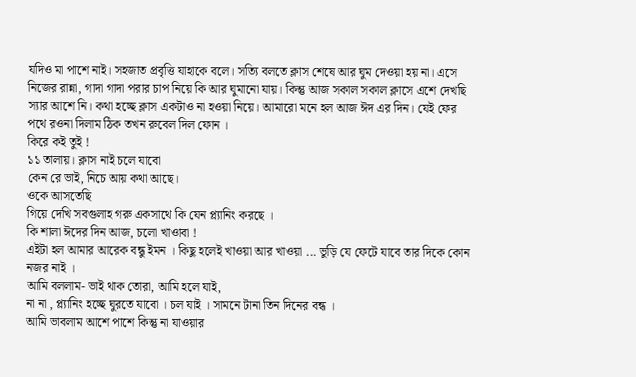যদিও মা পাশে নাই। সহজাত প্রবৃত্তি যাহাকে বলে। সত্যি বলতে ক্লাস শেষে আর ঘুম দেওয়া হয় না। এসে নিজের রান্না, গাদা গাদা পরার চাপ নিয়ে কি আর ঘুমানো যায়। কিন্তু আজ সকাল সকাল ক্লাসে এশে দেখছি স্যার আশে নি। কথা হচ্ছে ক্লাস একটাও না হওয়া নিয়ে। আমারো মনে হল আজ ঈদ এর দিন। যেই ফের পথে রওনা দিলাম ঠিক তখন রুবেল দিল ফোন ।
কিরে কই তুই !
১১ তালায়। ক্লাস নাই চলে যাবো
কেন রে ভাই, নিচে আয় কথা আছে।
ওকে আসতেছি
গিয়ে দেখি সবগুলাহ গরু একসাথে কি যেন প্ল্যানিং করছে ।
কি শালা ঈদের দিন আজ, চলো খাওাবা !
এইটা হল আমার আরেক বন্ধু ইমন । কিছু হলেই খাওয়া আর খাওয়া ... ভুড়ি যে ফেটে যাবে তার দিকে কোন নজর নাই ।
আমি বললাম- ভাই থাক তোরা, আমি হলে যাই,
না না , প্ল্যানিং হচ্ছে ঘুরতে যাবো । চল যাই । সামনে টানা তিন দিনের বন্ধ ।
আমি ভাবলাম আশে পাশে কিন্তু না যাওয়ার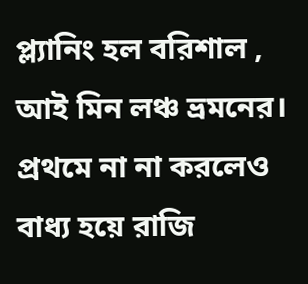প্ল্যানিং হল বরিশাল , আই মিন লঞ্চ ভ্রমনের।
প্রথমে না না করলেও বাধ্য হয়ে রাজি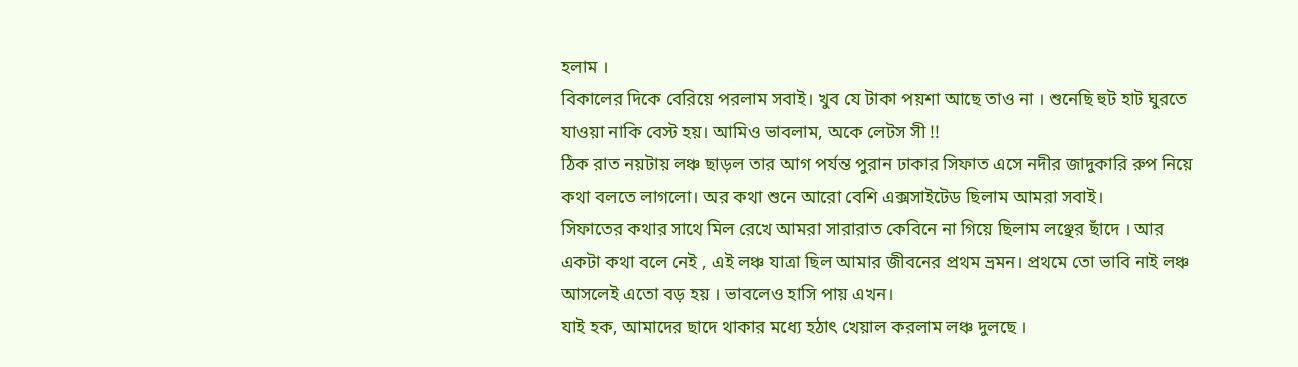হলাম ।
বিকালের দিকে বেরিয়ে পরলাম সবাই। খুব যে টাকা পয়শা আছে তাও না । শুনেছি হুট হাট ঘুরতে যাওয়া নাকি বেস্ট হয়। আমিও ভাবলাম, অকে লেটস সী !!
ঠিক রাত নয়টায় লঞ্চ ছাড়ল তার আগ পর্যন্ত পুরান ঢাকার সিফাত এসে নদীর জাদুকারি রুপ নিয়ে কথা বলতে লাগলো। অর কথা শুনে আরো বেশি এক্সসাইটেড ছিলাম আমরা সবাই।
সিফাতের কথার সাথে মিল রেখে আমরা সারারাত কেবিনে না গিয়ে ছিলাম লঞ্ছের ছাঁদে । আর একটা কথা বলে নেই , এই লঞ্চ যাত্রা ছিল আমার জীবনের প্রথম ভ্রমন। প্রথমে তো ভাবি নাই লঞ্চ আসলেই এতো বড় হয় । ভাবলেও হাসি পায় এখন।
যাই হক, আমাদের ছাদে থাকার মধ্যে হঠাৎ খেয়াল করলাম লঞ্চ দুলছে ।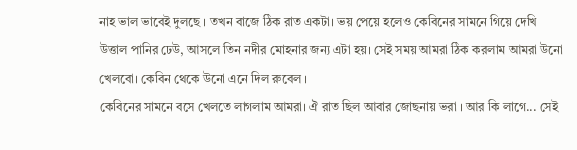নাহ ভাল ভাবেই দুলছে । তখন বাজে ঠিক রাত একটা। ভয় পেয়ে হলেও কেবিনের সামনে গিয়ে দেখি উত্তাল পানির ঢেউ, আসলে তিন নদীর মোহনার জন্য এটা হয়। সেই সময় আমরা ঠিক করলাম আমরা উনো খেলবো। কেবিন থেকে উনো এনে দিল রুবেল ।
কেবিনের সামনে বসে খেলতে লাগলাম আমরা। ঐ রাত ছিল আবার জোছনায় ভরা । আর কি লাগে... সেই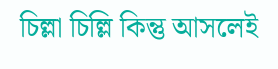চিল্লা চিল্লি কিন্তু আসলেই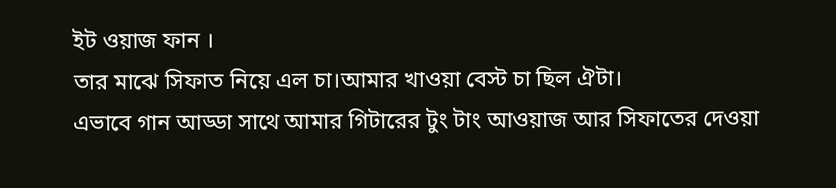ইট ওয়াজ ফান ।
তার মাঝে সিফাত নিয়ে এল চা।আমার খাওয়া বেস্ট চা ছিল ঐটা।
এভাবে গান আড্ডা সাথে আমার গিটারের টুং টাং আওয়াজ আর সিফাতের দেওয়া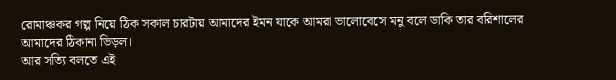রোমাঞ্চকর গল্প নিয়ে ঠিক সকাল চারটায় আমাদের ইমন যাকে আমরা ভালোবেসে মনু বলে ডাকি তার বরিশালের আমাদের ঠিকানা ভিড়ল।
আর সত্যি বলতে এই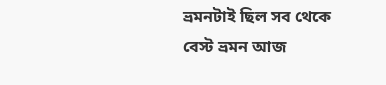ভ্রমনটাই ছিল সব থেকে বেস্ট ভ্রমন আজ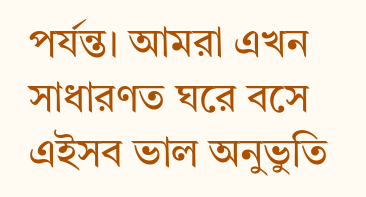পর্যন্ত। আমরা এখন সাধারণত ঘরে বসে এইসব ভাল অনুভুতি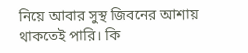নিয়ে আবার সুস্থ জিবনের আশায় থাকতেই পারি। কি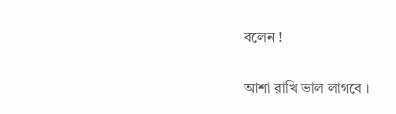বলেন !

আশা রাখি ভাল লাগবে ।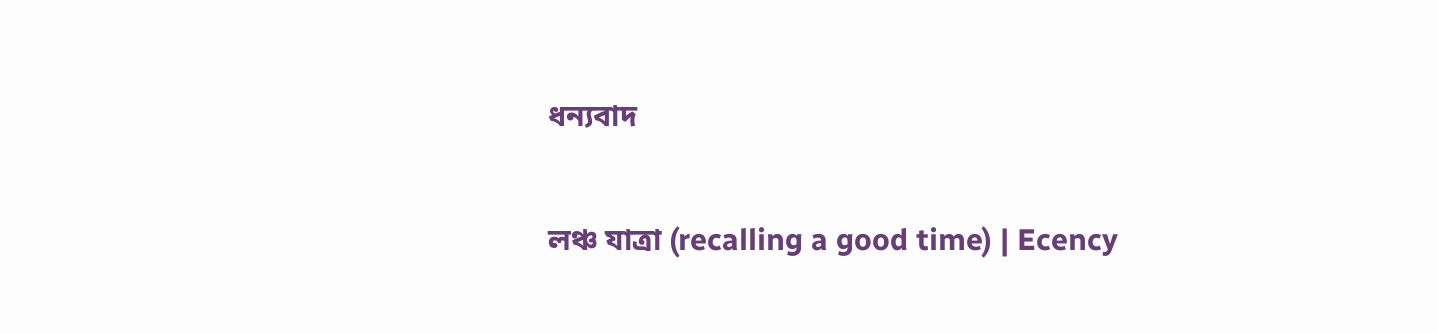ধন্যবাদ

লঞ্চ যাত্রা (recalling a good time) | Ecency